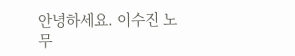안녕하세요. 이수진 노무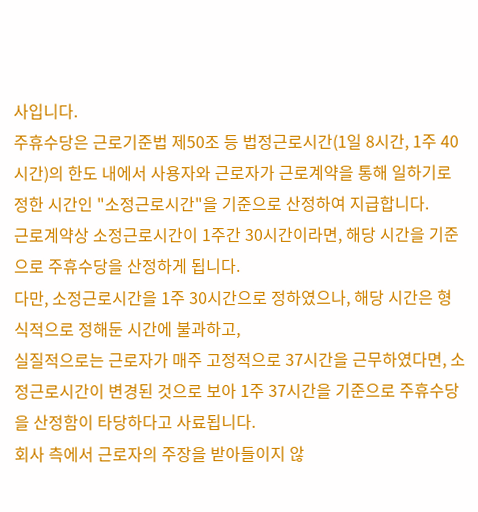사입니다.
주휴수당은 근로기준법 제50조 등 법정근로시간(1일 8시간, 1주 40시간)의 한도 내에서 사용자와 근로자가 근로계약을 통해 일하기로 정한 시간인 "소정근로시간"을 기준으로 산정하여 지급합니다.
근로계약상 소정근로시간이 1주간 30시간이라면, 해당 시간을 기준으로 주휴수당을 산정하게 됩니다.
다만, 소정근로시간을 1주 30시간으로 정하였으나, 해당 시간은 형식적으로 정해둔 시간에 불과하고,
실질적으로는 근로자가 매주 고정적으로 37시간을 근무하였다면, 소정근로시간이 변경된 것으로 보아 1주 37시간을 기준으로 주휴수당을 산정함이 타당하다고 사료됩니다.
회사 측에서 근로자의 주장을 받아들이지 않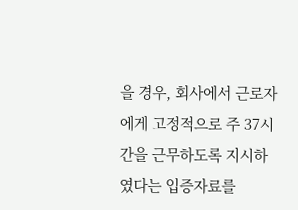을 경우, 회사에서 근로자에게 고정적으로 주 37시간을 근무하도록 지시하였다는 입증자료를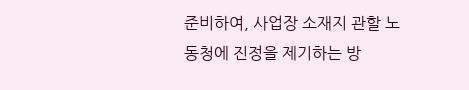준비하여, 사업장 소재지 관할 노동청에 진정을 제기하는 방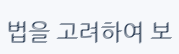법을 고려하여 보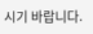시기 바랍니다.